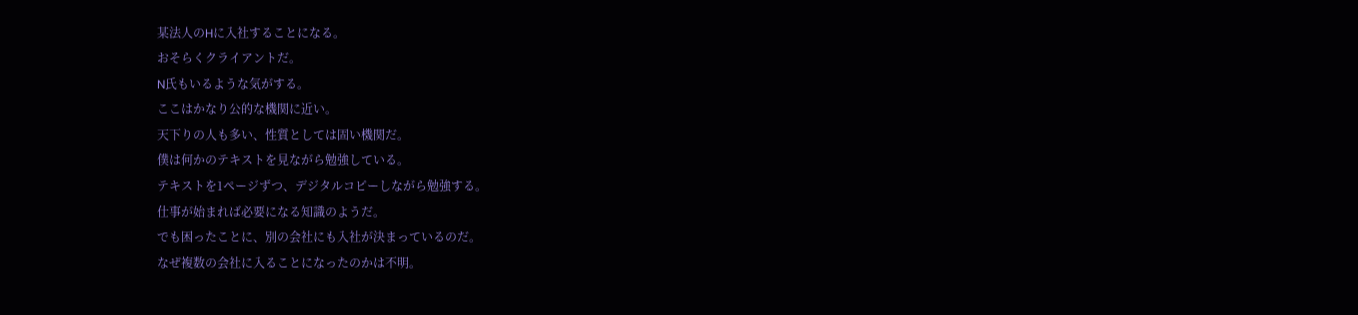某法人のHに入社することになる。
おそらくクライアントだ。
N氏もいるような気がする。
ここはかなり公的な機関に近い。
天下りの人も多い、性質としては固い機関だ。
僕は何かのテキストを見ながら勉強している。
テキストを1ページずつ、デジタルコピーしながら勉強する。
仕事が始まれば必要になる知識のようだ。
でも困ったことに、別の会社にも入社が決まっているのだ。
なぜ複数の会社に入ることになったのかは不明。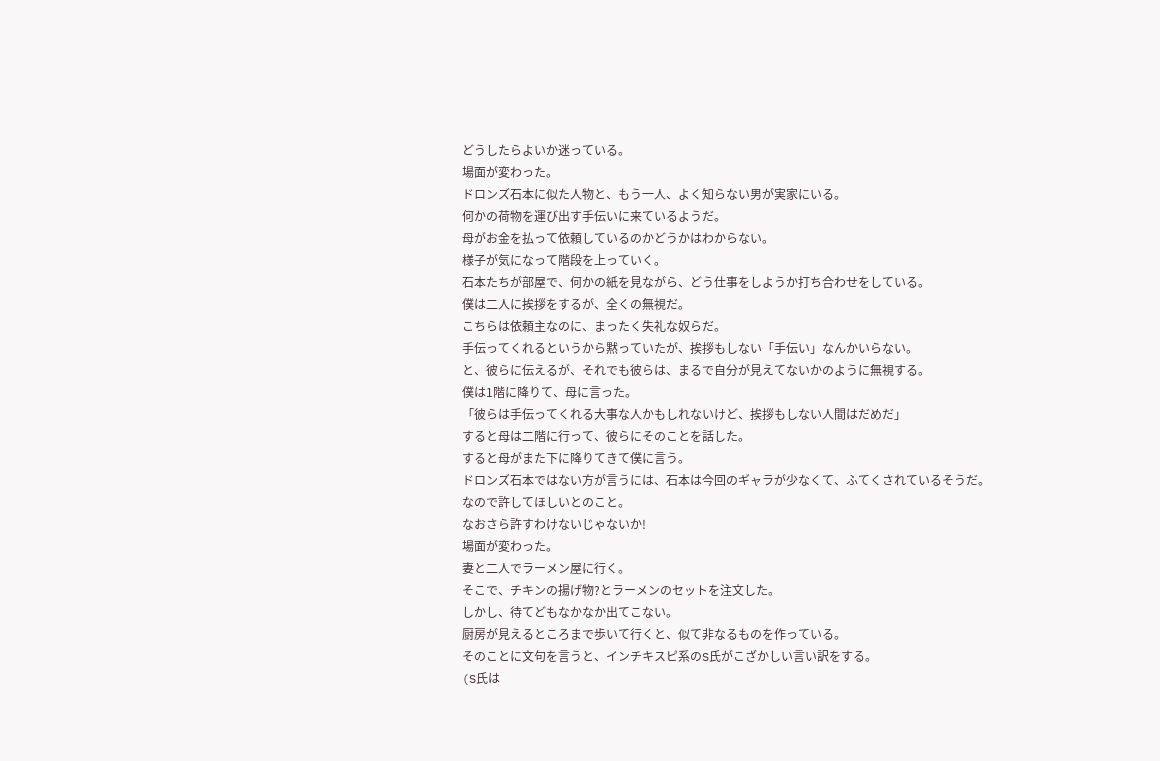どうしたらよいか迷っている。
場面が変わった。
ドロンズ石本に似た人物と、もう一人、よく知らない男が実家にいる。
何かの荷物を運び出す手伝いに来ているようだ。
母がお金を払って依頼しているのかどうかはわからない。
様子が気になって階段を上っていく。
石本たちが部屋で、何かの紙を見ながら、どう仕事をしようか打ち合わせをしている。
僕は二人に挨拶をするが、全くの無視だ。
こちらは依頼主なのに、まったく失礼な奴らだ。
手伝ってくれるというから黙っていたが、挨拶もしない「手伝い」なんかいらない。
と、彼らに伝えるが、それでも彼らは、まるで自分が見えてないかのように無視する。
僕は1階に降りて、母に言った。
「彼らは手伝ってくれる大事な人かもしれないけど、挨拶もしない人間はだめだ」
すると母は二階に行って、彼らにそのことを話した。
すると母がまた下に降りてきて僕に言う。
ドロンズ石本ではない方が言うには、石本は今回のギャラが少なくて、ふてくされているそうだ。
なので許してほしいとのこと。
なおさら許すわけないじゃないか!
場面が変わった。
妻と二人でラーメン屋に行く。
そこで、チキンの揚げ物?とラーメンのセットを注文した。
しかし、待てどもなかなか出てこない。
厨房が見えるところまで歩いて行くと、似て非なるものを作っている。
そのことに文句を言うと、インチキスピ系のS氏がこざかしい言い訳をする。
(S氏は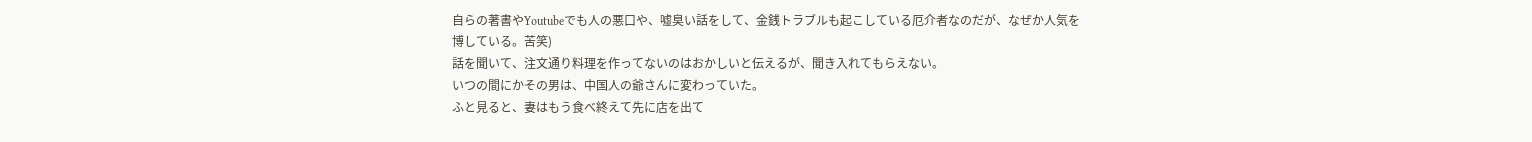自らの著書やYoutubeでも人の悪口や、嘘臭い話をして、金銭トラブルも起こしている厄介者なのだが、なぜか人気を博している。苦笑)
話を聞いて、注文通り料理を作ってないのはおかしいと伝えるが、聞き入れてもらえない。
いつの間にかその男は、中国人の爺さんに変わっていた。
ふと見ると、妻はもう食べ終えて先に店を出て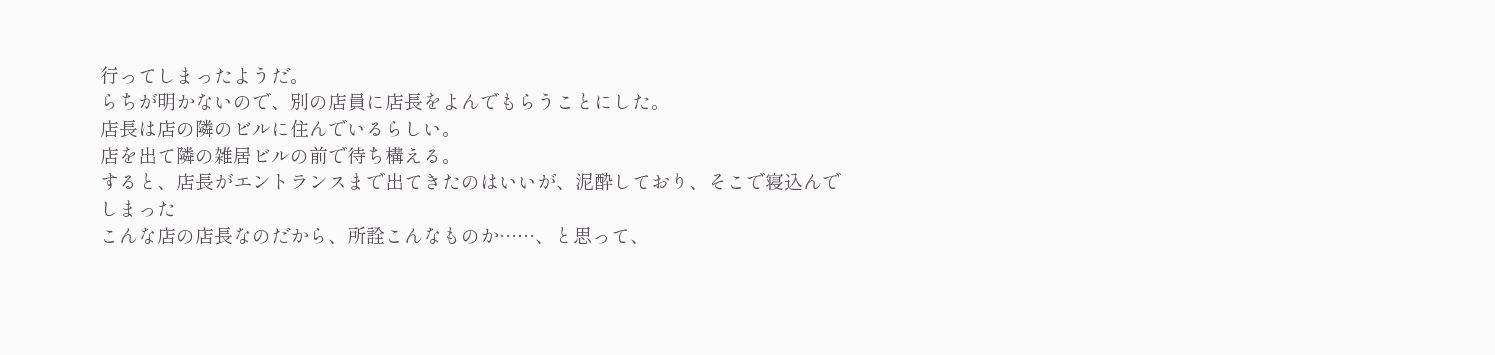行ってしまったようだ。
らちが明かないので、別の店員に店長をよんでもらうことにした。
店長は店の隣のビルに住んでいるらしい。
店を出て隣の雑居ビルの前で待ち構える。
すると、店長がエントランスまで出てきたのはいいが、泥酔しており、そこで寝込んでしまった
こんな店の店長なのだから、所詮こんなものか……、と思って、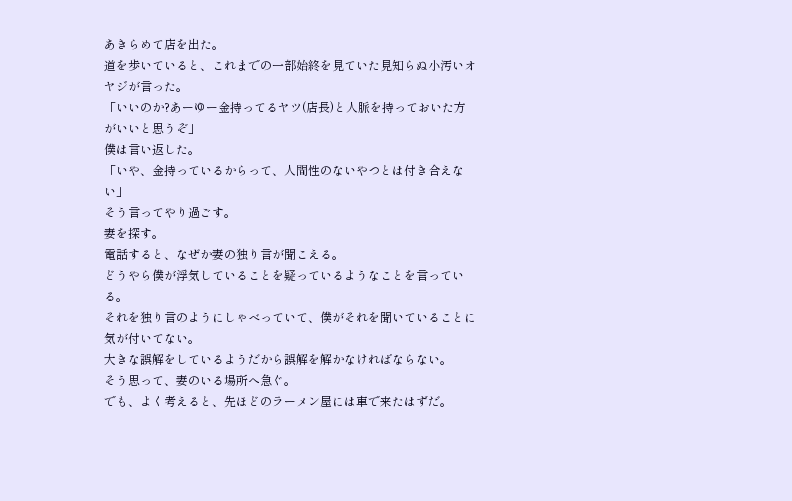あきらめて店を出た。
道を歩いていると、これまでの一部始終を見ていた見知らぬ小汚いオヤジが言った。
「いいのか?あーゆー金持ってるヤツ(店長)と人脈を持っておいた方がいいと思うぞ」
僕は言い返した。
「いや、金持っているからって、人間性のないやつとは付き合えない」
そう言ってやり過ごす。
妻を探す。
電話すると、なぜか妻の独り言が聞こえる。
どうやら僕が浮気していることを疑っているようなことを言っている。
それを独り言のようにしゃべっていて、僕がそれを聞いていることに気が付いてない。
大きな誤解をしているようだから誤解を解かなければならない。
そう思って、妻のいる場所へ急ぐ。
でも、よく考えると、先ほどのラーメン屋には車で来たはずだ。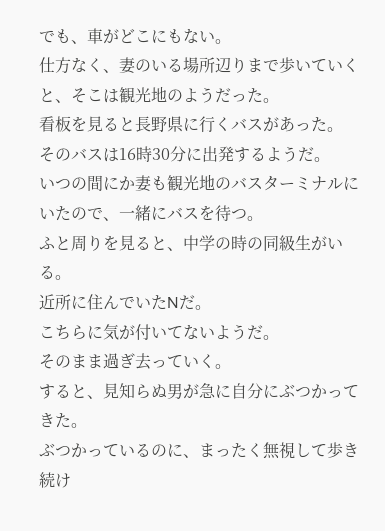でも、車がどこにもない。
仕方なく、妻のいる場所辺りまで歩いていくと、そこは観光地のようだった。
看板を見ると長野県に行くバスがあった。
そのバスは16時30分に出発するようだ。
いつの間にか妻も観光地のバスターミナルにいたので、一緒にバスを待つ。
ふと周りを見ると、中学の時の同級生がいる。
近所に住んでいたNだ。
こちらに気が付いてないようだ。
そのまま過ぎ去っていく。
すると、見知らぬ男が急に自分にぶつかってきた。
ぶつかっているのに、まったく無視して歩き続け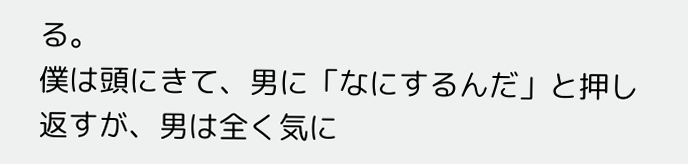る。
僕は頭にきて、男に「なにするんだ」と押し返すが、男は全く気に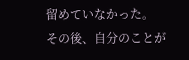留めていなかった。
その後、自分のことが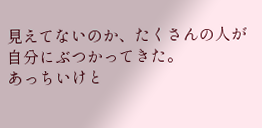見えてないのか、たくさんの人が自分にぶつかってきた。
あっちいけと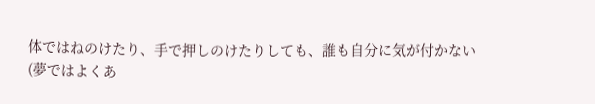体ではねのけたり、手で押しのけたりしても、誰も自分に気が付かない
(夢ではよくあ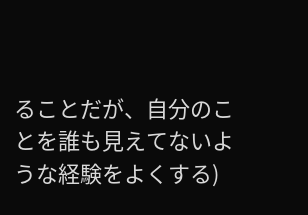ることだが、自分のことを誰も見えてないような経験をよくする)